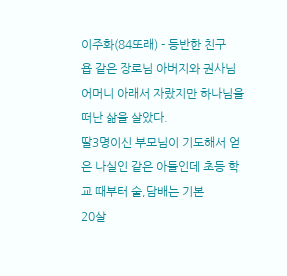이주화(84또래) - 등반한 친구
욥 같은 장로님 아버지와 권사님 어머니 아래서 자랐지만 하나님을 떠난 삶을 살았다.
딸3명이신 부모님이 기도해서 얻은 나실인 같은 아들인데 초등 학교 때부터 술,담배는 기본
20살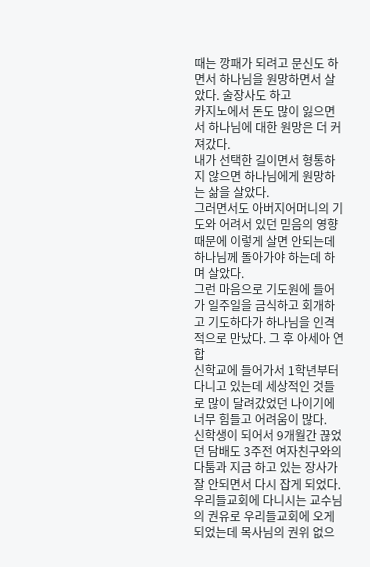때는 깡패가 되려고 문신도 하면서 하나님을 원망하면서 살았다. 술장사도 하고
카지노에서 돈도 많이 잃으면서 하나님에 대한 원망은 더 커져갔다.
내가 선택한 길이면서 형통하지 않으면 하나님에게 원망하는 삶을 살았다.
그러면서도 아버지어머니의 기도와 어려서 있던 믿음의 영향 때문에 이렇게 살면 안되는데
하나님께 돌아가야 하는데 하며 살았다.
그런 마음으로 기도원에 들어가 일주일을 금식하고 회개하고 기도하다가 하나님을 인격적으로 만났다. 그 후 아세아 연합
신학교에 들어가서 1학년부터 다니고 있는데 세상적인 것들로 많이 달려갔었던 나이기에 너무 힘들고 어려움이 많다.
신학생이 되어서 9개월간 끊었던 담배도 3주전 여자친구와의 다툼과 지금 하고 있는 장사가 잘 안되면서 다시 잡게 되었다.
우리들교회에 다니시는 교수님의 권유로 우리들교회에 오게 되었는데 목사님의 권위 없으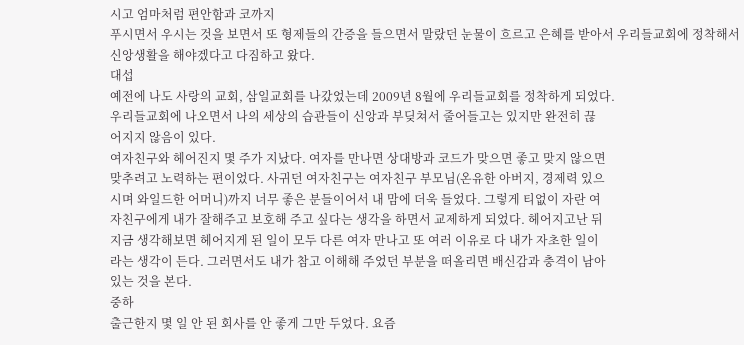시고 엄마처럼 편안함과 코까지
푸시면서 우시는 것을 보면서 또 형제들의 간증을 들으면서 말랐던 눈물이 흐르고 은혜를 받아서 우리들교회에 정착해서
신앙생활을 해야겠다고 다짐하고 왔다.
대섭
예전에 나도 사랑의 교회, 삼일교회를 나갔었는데 2009년 8월에 우리들교회를 정착하게 되었다.
우리들교회에 나오면서 나의 세상의 습관들이 신앙과 부딪쳐서 줄어들고는 있지만 완전히 끊
어지지 않음이 있다.
여자친구와 헤어진지 몇 주가 지났다. 여자를 만나면 상대방과 코드가 맞으면 좋고 맞지 않으면
맞추려고 노력하는 편이었다. 사귀던 여자친구는 여자친구 부모님(온유한 아버지, 경제력 있으
시며 와일드한 어머니)까지 너무 좋은 분들이어서 내 맘에 더욱 들었다. 그렇게 티없이 자란 여
자친구에게 내가 잘해주고 보호해 주고 싶다는 생각을 하면서 교제하게 되었다. 헤어지고난 뒤
지금 생각해보면 헤어지게 된 일이 모두 다른 여자 만나고 또 여러 이유로 다 내가 자초한 일이
라는 생각이 든다. 그러면서도 내가 참고 이해해 주었던 부분을 떠올리면 배신감과 충격이 남아
있는 것을 본다.
중하
출근한지 몇 일 안 된 회사를 안 좋게 그만 두었다. 요즘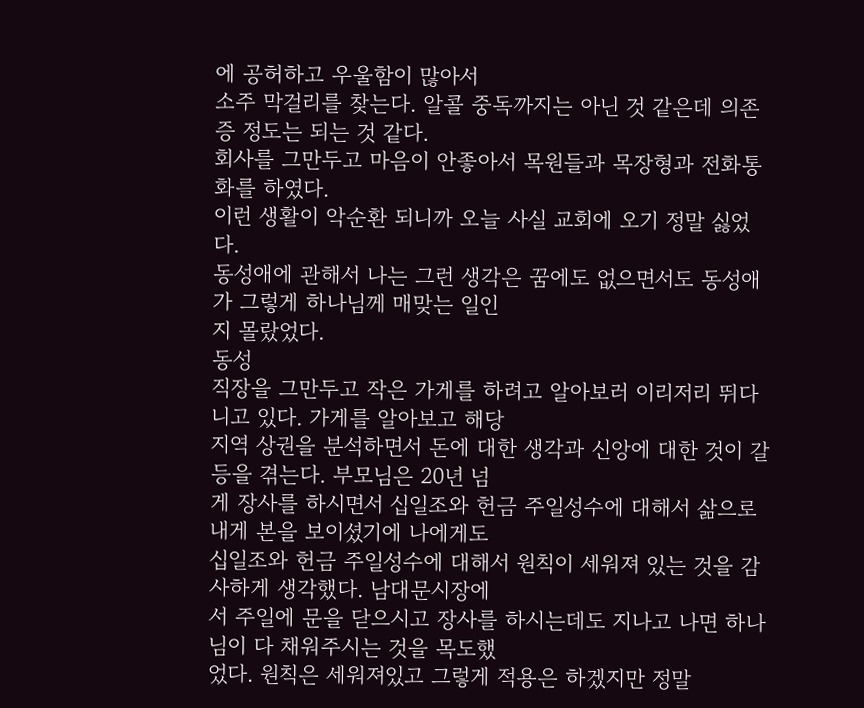에 공허하고 우울함이 많아서
소주 막걸리를 찾는다. 알콜 중독까지는 아닌 것 같은데 의존증 정도는 되는 것 같다.
회사를 그만두고 마음이 안좋아서 목원들과 목장형과 전화통화를 하였다.
이런 생활이 악순환 되니까 오늘 사실 교회에 오기 정말 싫었다.
동성애에 관해서 나는 그런 생각은 꿈에도 없으면서도 동성애가 그렇게 하나님께 매맞는 일인
지 몰랐었다.
동성
직장을 그만두고 작은 가게를 하려고 알아보러 이리저리 뛰다니고 있다. 가게를 알아보고 해당
지역 상권을 분석하면서 돈에 대한 생각과 신앙에 대한 것이 갈등을 겪는다. 부모님은 20년 넘
게 장사를 하시면서 십일조와 헌금 주일성수에 대해서 삶으로 내게 본을 보이셨기에 나에게도
십일조와 헌금 주일성수에 대해서 원칙이 세워져 있는 것을 감사하게 생각했다. 남대문시장에
서 주일에 문을 닫으시고 장사를 하시는데도 지나고 나면 하나님이 다 채워주시는 것을 목도했
었다. 원칙은 세워져있고 그렇게 적용은 하겠지만 정말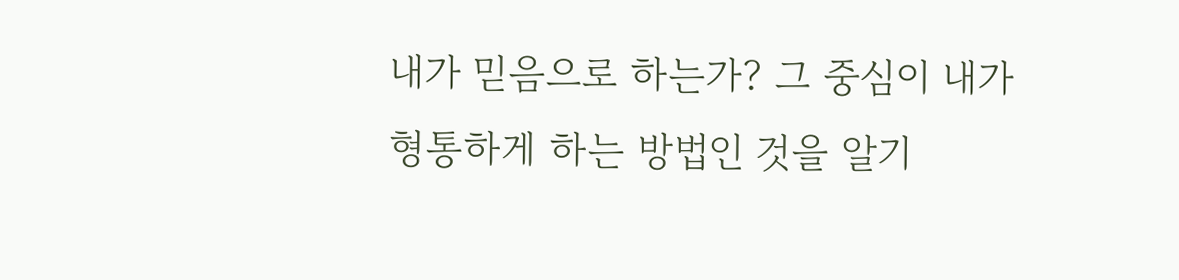내가 믿음으로 하는가? 그 중심이 내가
형통하게 하는 방법인 것을 알기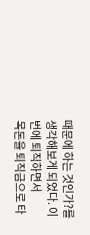때문에 하는 것인가?를 생각해보게 되었다. 이번에 퇴직하면서
목돈을 퇴직금으로 타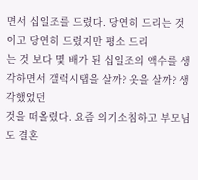면서 십일조를 드렸다. 당연히 드리는 것이고 당연히 드렸지만 평소 드리
는 것 보다 몇 배가 된 십일조의 액수를 생각하면서 갤럭시탭을 살까? 옷을 살까? 생각했었던
것을 떠올렸다. 요즘 의기소침하고 부모님도 결혼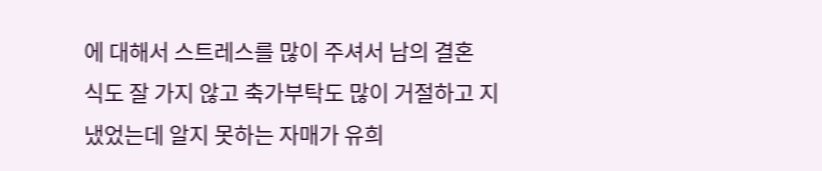에 대해서 스트레스를 많이 주셔서 남의 결혼
식도 잘 가지 않고 축가부탁도 많이 거절하고 지냈었는데 알지 못하는 자매가 유희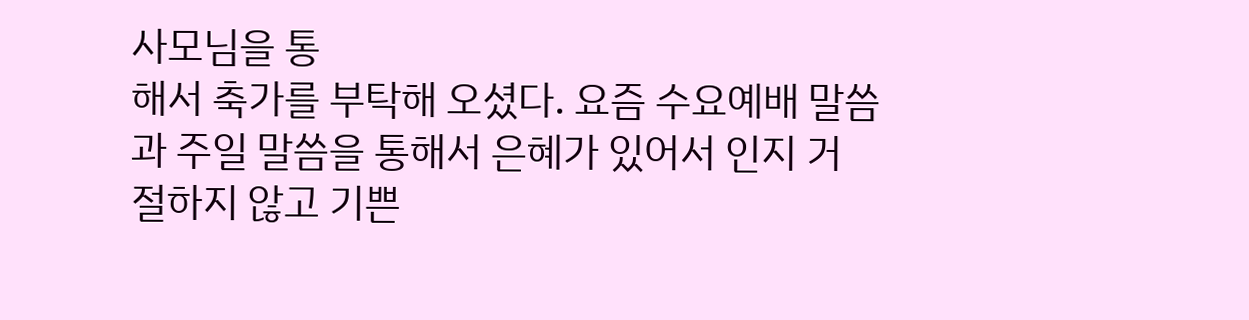사모님을 통
해서 축가를 부탁해 오셨다. 요즘 수요예배 말씀과 주일 말씀을 통해서 은혜가 있어서 인지 거
절하지 않고 기쁜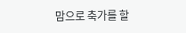맘으로 축가를 할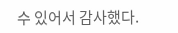수 있어서 감사했다.